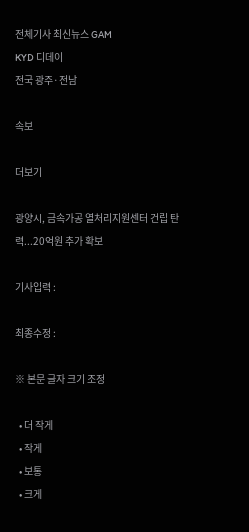전체기사 최신뉴스 GAM
KYD 디데이
전국 광주·전남

속보

더보기

광양시, 금속가공 열처리지원센터 건립 탄력...20억원 추가 확보

기사입력 :

최종수정 :

※ 본문 글자 크기 조정

  • 더 작게
  • 작게
  • 보통
  • 크게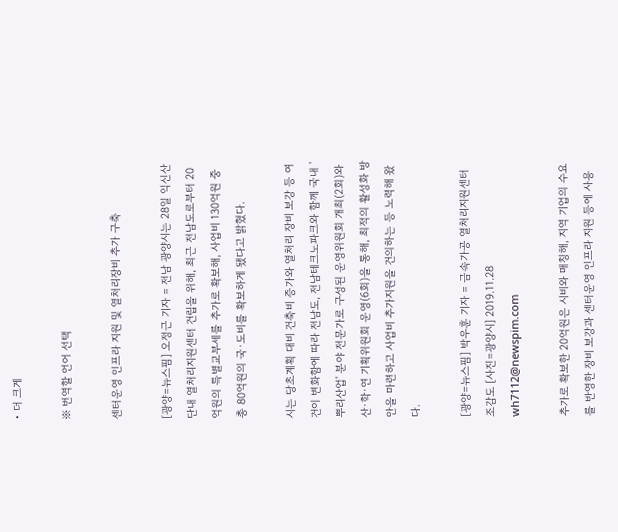• 더 크게

※ 번역할 언어 선택

센터운영 인프라 지원 및 열처리장비 추가 구축

[광양=뉴스핌] 오정근 기자 = 전남 광양시는 28일 익신산단내 열처리지원센터 건립을 위해, 최근 전남도로부터 20억원의 특별교부세를 추가로 확보해, 사업비 130억원 중 총 80억원의 국·도비를 확보하게 됐다고 밝혔다.

시는 당초계획 대비 건축비 증가와 열처리 장비 보강 등 여건이 변화함에 따라 전남도, 전남테크노파크와 함께 국내 '뿌리산업' 분야 전문가로 구성된 운영위원회 개최(2회)와 산·학·연 기획위원회 운영(6회)을 통해, 최적의 활성화 방안을 마련하고 사업비 추가지원을 건의하는 등 노력해 왔다.

[광양=뉴스핌] 박우훈 기자 = 금속가공 열처리지원센터 조감도 [사진=광양시] 2019.11.28 wh7112@newspim.com

추가로 확보한 20억원은 시비와 매칭해, 지역 기업의 수요를 반영한 장비 보강과 센터운영 인프라 지원 등에 사용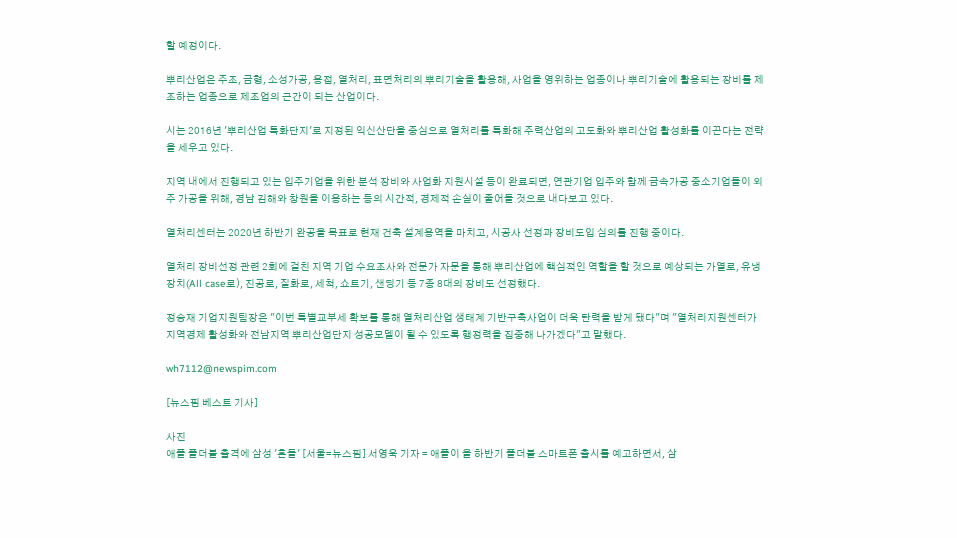할 예정이다.

뿌리산업은 주조, 금형, 소성가공, 용접, 열처리, 표면처리의 뿌리기술을 활용해, 사업을 영위하는 업종이나 뿌리기술에 활용되는 장비를 제조하는 업종으로 제조업의 근간이 되는 산업이다.

시는 2016년 '뿌리산업 특화단지'로 지정된 익신산단을 중심으로 열처리를 특화해 주력산업의 고도화와 뿌리산업 활성화를 이끈다는 전략을 세우고 있다.

지역 내에서 진행되고 있는 입주기업을 위한 분석 장비와 사업화 지원시설 등이 완료되면, 연관기업 입주와 함께 금속가공 중소기업들이 외주 가공을 위해, 경남 김해와 창원을 이용하는 등의 시간적, 경제적 손실이 줄어들 것으로 내다보고 있다.

열처리센터는 2020년 하반기 완공을 목표로 현재 건축 설계용역을 마치고, 시공사 선정과 장비도입 심의를 진행 중이다.

열처리 장비선정 관련 2회에 걸친 지역 기업 수요조사와 전문가 자문을 통해 뿌리산업에 핵심적인 역할을 할 것으로 예상되는 가열로, 유냉장치(All case로), 진공로, 질화로, 세척, 쇼트기, 샌딩기 등 7종 8대의 장비도 선정했다.

정승재 기업지원팀장은 "이번 특별교부세 확보를 통해 열처리산업 생태계 기반구축사업이 더욱 탄력을 받게 됐다"며 "열처리지원센터가 지역경제 활성화와 전남지역 뿌리산업단지 성공모델이 될 수 있도록 행정력을 집중해 나가겠다"고 말했다.

wh7112@newspim.com

[뉴스핌 베스트 기사]

사진
애플 폴더블 출격에 삼성 '흔들' [서울=뉴스핌] 서영욱 기자 = 애플이 올 하반기 폴더블 스마트폰 출시를 예고하면서, 삼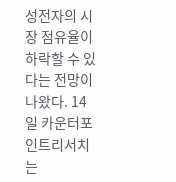성전자의 시장 점유율이 하락할 수 있다는 전망이 나왔다. 14일 카운터포인트리서치는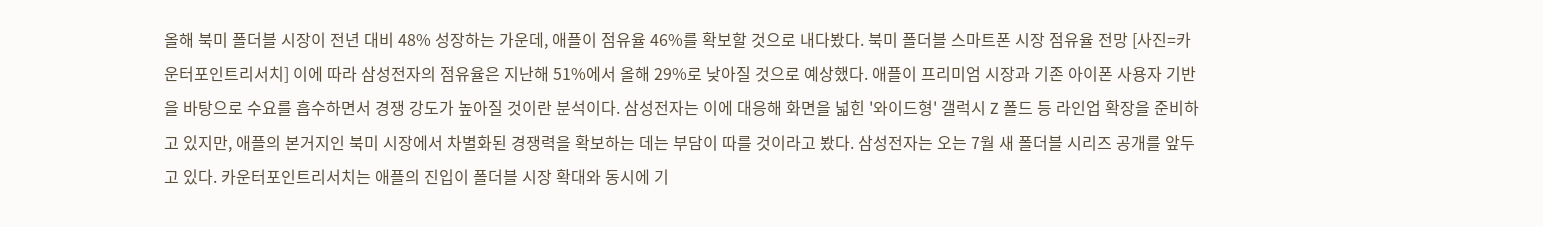올해 북미 폴더블 시장이 전년 대비 48% 성장하는 가운데, 애플이 점유율 46%를 확보할 것으로 내다봤다. 북미 폴더블 스마트폰 시장 점유율 전망 [사진=카운터포인트리서치] 이에 따라 삼성전자의 점유율은 지난해 51%에서 올해 29%로 낮아질 것으로 예상했다. 애플이 프리미엄 시장과 기존 아이폰 사용자 기반을 바탕으로 수요를 흡수하면서 경쟁 강도가 높아질 것이란 분석이다. 삼성전자는 이에 대응해 화면을 넓힌 '와이드형' 갤럭시 Z 폴드 등 라인업 확장을 준비하고 있지만, 애플의 본거지인 북미 시장에서 차별화된 경쟁력을 확보하는 데는 부담이 따를 것이라고 봤다. 삼성전자는 오는 7월 새 폴더블 시리즈 공개를 앞두고 있다. 카운터포인트리서치는 애플의 진입이 폴더블 시장 확대와 동시에 기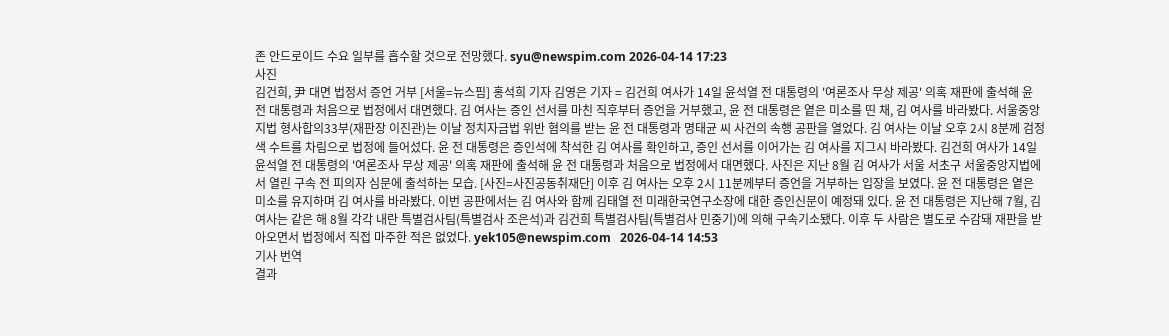존 안드로이드 수요 일부를 흡수할 것으로 전망했다. syu@newspim.com 2026-04-14 17:23
사진
김건희, 尹 대면 법정서 증언 거부 [서울=뉴스핌] 홍석희 기자 김영은 기자 = 김건희 여사가 14일 윤석열 전 대통령의 '여론조사 무상 제공' 의혹 재판에 출석해 윤 전 대통령과 처음으로 법정에서 대면했다. 김 여사는 증인 선서를 마친 직후부터 증언을 거부했고, 윤 전 대통령은 옅은 미소를 띤 채, 김 여사를 바라봤다. 서울중앙지법 형사합의33부(재판장 이진관)는 이날 정치자금법 위반 혐의를 받는 윤 전 대통령과 명태균 씨 사건의 속행 공판을 열었다. 김 여사는 이날 오후 2시 8분께 검정색 수트를 차림으로 법정에 들어섰다. 윤 전 대통령은 증인석에 착석한 김 여사를 확인하고, 증인 선서를 이어가는 김 여사를 지그시 바라봤다. 김건희 여사가 14일 윤석열 전 대통령의 '여론조사 무상 제공' 의혹 재판에 출석해 윤 전 대통령과 처음으로 법정에서 대면했다. 사진은 지난 8월 김 여사가 서울 서초구 서울중앙지법에서 열린 구속 전 피의자 심문에 출석하는 모습. [사진=사진공동취재단] 이후 김 여사는 오후 2시 11분께부터 증언을 거부하는 입장을 보였다. 윤 전 대통령은 옅은 미소를 유지하며 김 여사를 바라봤다. 이번 공판에서는 김 여사와 함께 김태열 전 미래한국연구소장에 대한 증인신문이 예정돼 있다. 윤 전 대통령은 지난해 7월, 김 여사는 같은 해 8월 각각 내란 특별검사팀(특별검사 조은석)과 김건희 특별검사팀(특별검사 민중기)에 의해 구속기소됐다. 이후 두 사람은 별도로 수감돼 재판을 받아오면서 법정에서 직접 마주한 적은 없었다. yek105@newspim.com   2026-04-14 14:53
기사 번역
결과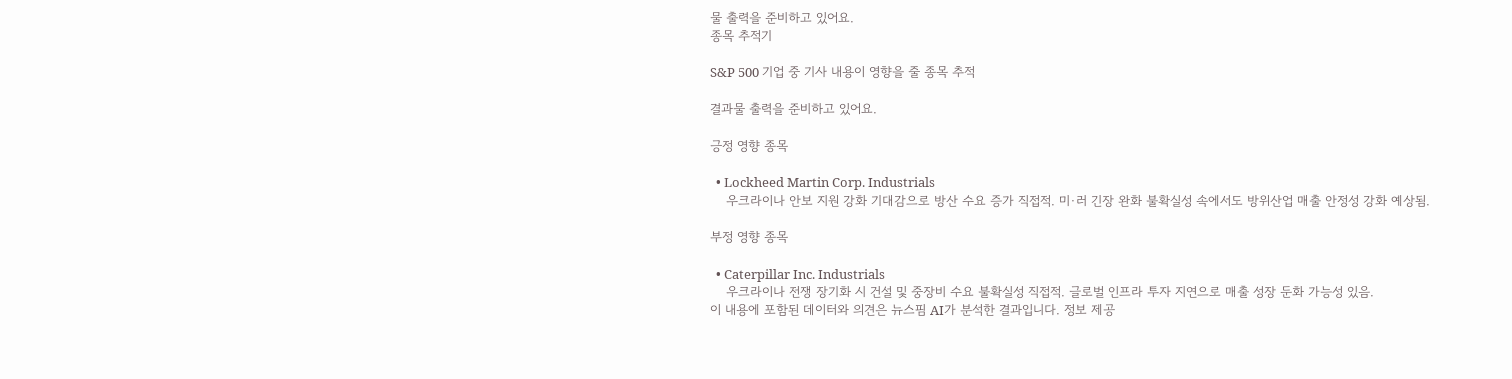물 출력을 준비하고 있어요.
종목 추적기

S&P 500 기업 중 기사 내용이 영향을 줄 종목 추적

결과물 출력을 준비하고 있어요.

긍정 영향 종목

  • Lockheed Martin Corp. Industrials
    우크라이나 안보 지원 강화 기대감으로 방산 수요 증가 직접적. 미·러 긴장 완화 불확실성 속에서도 방위산업 매출 안정성 강화 예상됨.

부정 영향 종목

  • Caterpillar Inc. Industrials
    우크라이나 전쟁 장기화 시 건설 및 중장비 수요 불확실성 직접적. 글로벌 인프라 투자 지연으로 매출 성장 둔화 가능성 있음.
이 내용에 포함된 데이터와 의견은 뉴스핌 AI가 분석한 결과입니다. 정보 제공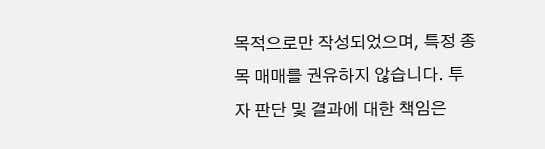목적으로만 작성되었으며, 특정 종목 매매를 권유하지 않습니다. 투자 판단 및 결과에 대한 책임은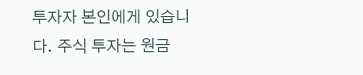투자자 본인에게 있습니다. 주식 투자는 원금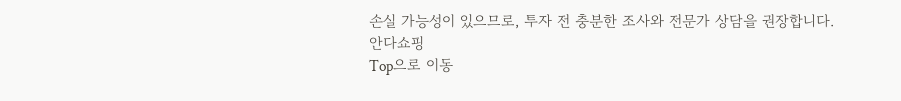손실 가능성이 있으므로, 투자 전 충분한 조사와 전문가 상담을 권장합니다.
안다쇼핑
Top으로 이동